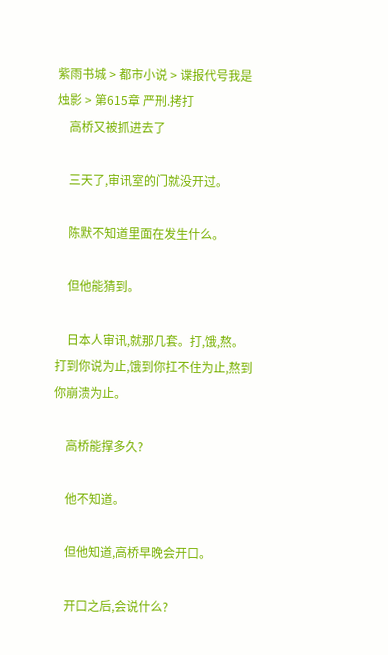紫雨书城 > 都市小说 > 谍报代号我是烛影 > 第615章 严刑.拷打
    高桥又被抓进去了

    三天了,审讯室的门就没开过。

    陈默不知道里面在发生什么。

    但他能猜到。

    日本人审讯,就那几套。打,饿,熬。打到你说为止,饿到你扛不住为止,熬到你崩溃为止。

    高桥能撑多久?

    他不知道。

    但他知道,高桥早晚会开口。

    开口之后,会说什么?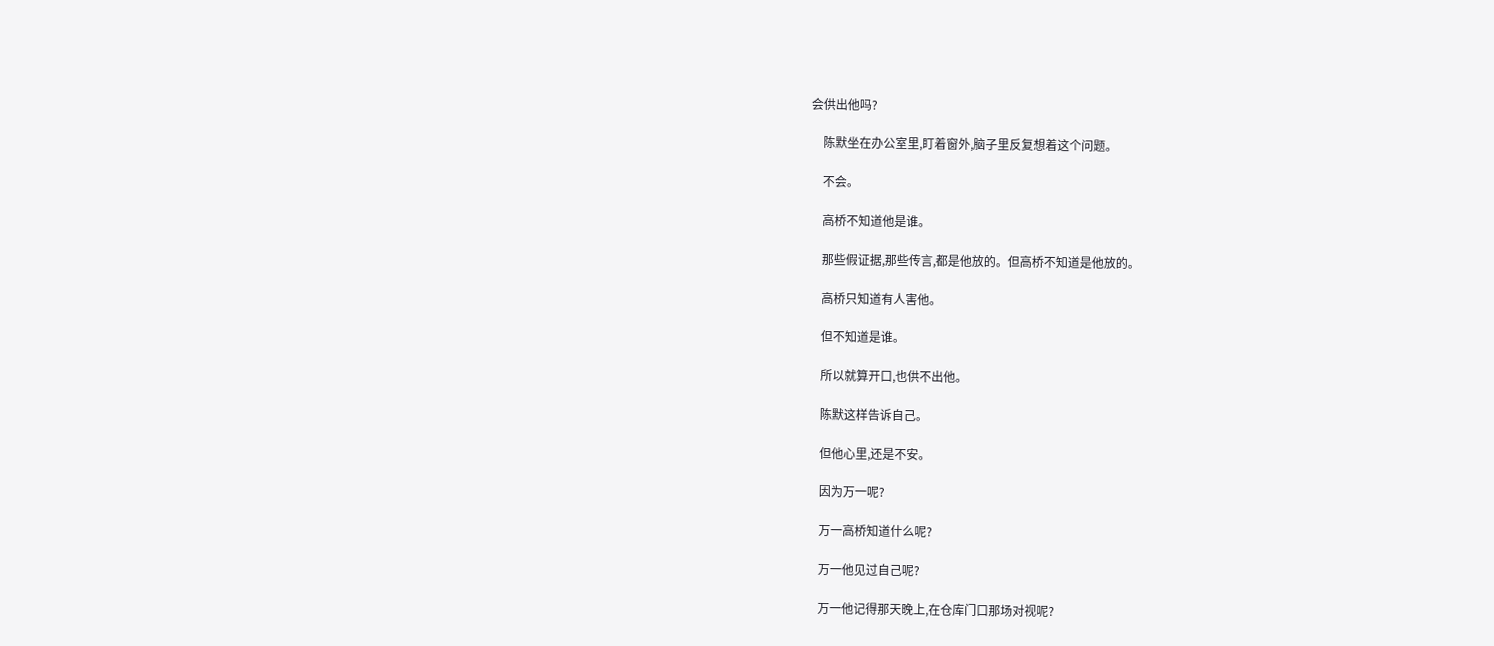会供出他吗?

    陈默坐在办公室里,盯着窗外,脑子里反复想着这个问题。

    不会。

    高桥不知道他是谁。

    那些假证据,那些传言,都是他放的。但高桥不知道是他放的。

    高桥只知道有人害他。

    但不知道是谁。

    所以就算开口,也供不出他。

    陈默这样告诉自己。

    但他心里,还是不安。

    因为万一呢?

    万一高桥知道什么呢?

    万一他见过自己呢?

    万一他记得那天晚上,在仓库门口那场对视呢?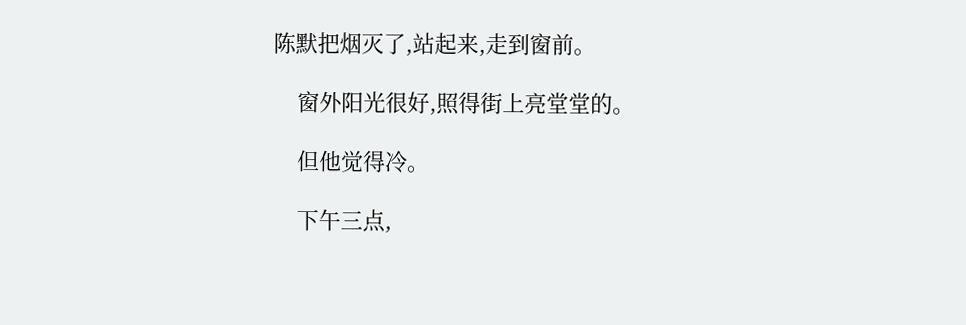陈默把烟灭了,站起来,走到窗前。

    窗外阳光很好,照得街上亮堂堂的。

    但他觉得冷。

    下午三点,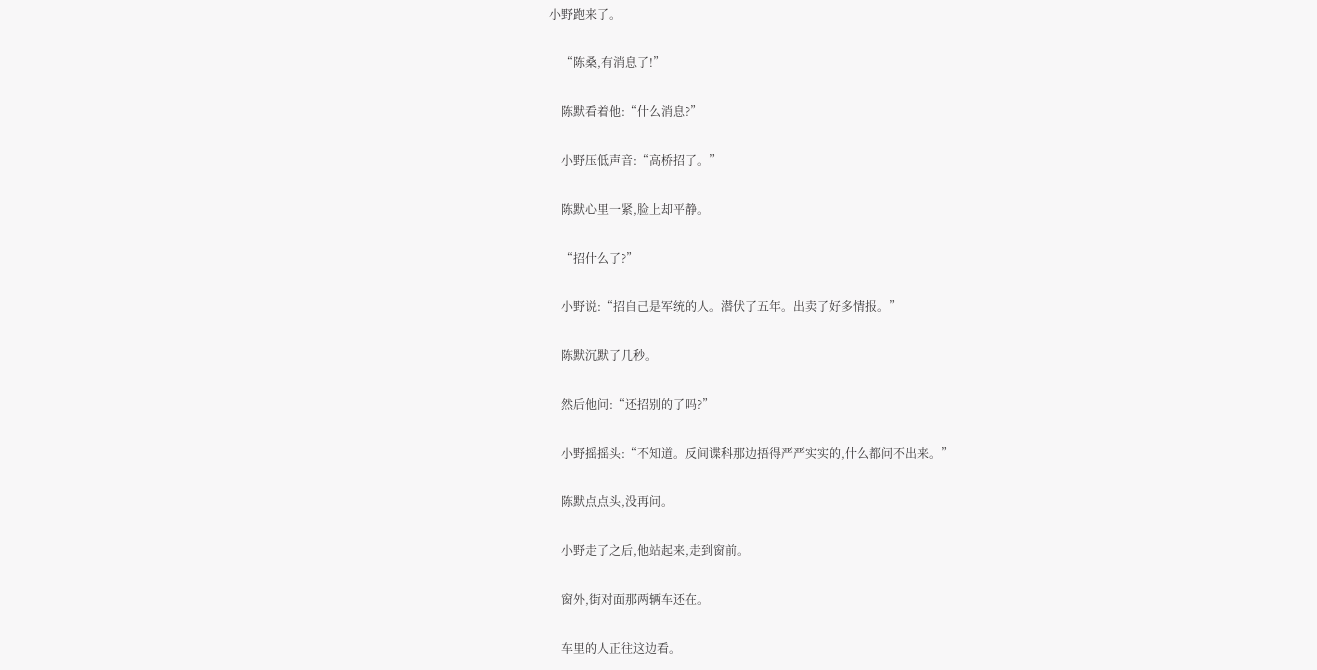小野跑来了。

    “陈桑,有消息了!”

    陈默看着他:“什么消息?”

    小野压低声音:“高桥招了。”

    陈默心里一紧,脸上却平静。

    “招什么了?”

    小野说:“招自己是军统的人。潜伏了五年。出卖了好多情报。”

    陈默沉默了几秒。

    然后他问:“还招别的了吗?”

    小野摇摇头:“不知道。反间谍科那边捂得严严实实的,什么都问不出来。”

    陈默点点头,没再问。

    小野走了之后,他站起来,走到窗前。

    窗外,街对面那两辆车还在。

    车里的人正往这边看。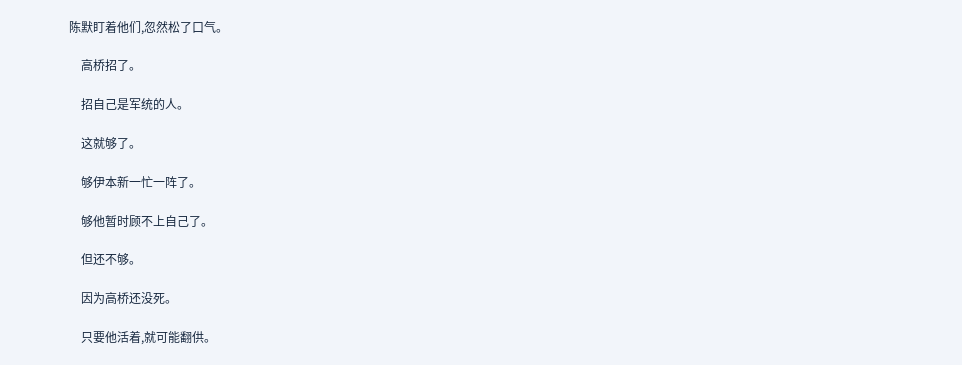陈默盯着他们,忽然松了口气。

    高桥招了。

    招自己是军统的人。

    这就够了。

    够伊本新一忙一阵了。

    够他暂时顾不上自己了。

    但还不够。

    因为高桥还没死。

    只要他活着,就可能翻供。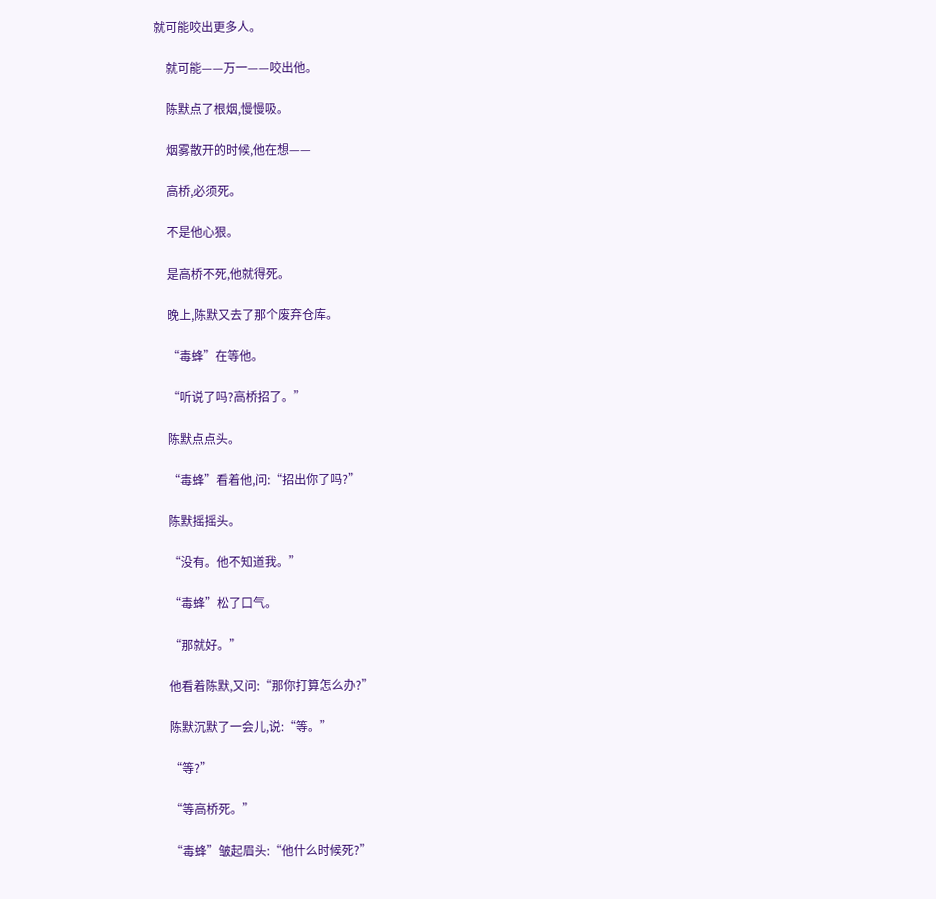就可能咬出更多人。

    就可能——万一——咬出他。

    陈默点了根烟,慢慢吸。

    烟雾散开的时候,他在想——

    高桥,必须死。

    不是他心狠。

    是高桥不死,他就得死。

    晚上,陈默又去了那个废弃仓库。

    “毒蜂”在等他。

    “听说了吗?高桥招了。”

    陈默点点头。

    “毒蜂”看着他,问:“招出你了吗?”

    陈默摇摇头。

    “没有。他不知道我。”

    “毒蜂”松了口气。

    “那就好。”

    他看着陈默,又问:“那你打算怎么办?”

    陈默沉默了一会儿,说:“等。”

    “等?”

    “等高桥死。”

    “毒蜂”皱起眉头:“他什么时候死?”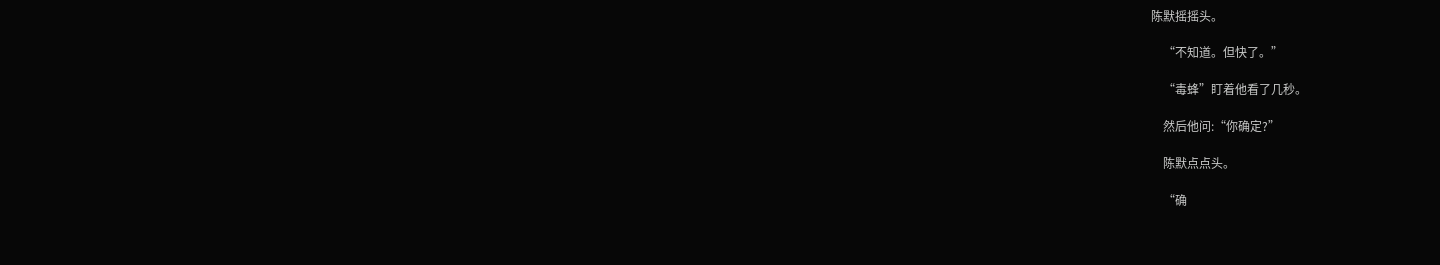陈默摇摇头。

    “不知道。但快了。”

    “毒蜂”盯着他看了几秒。

    然后他问:“你确定?”

    陈默点点头。

    “确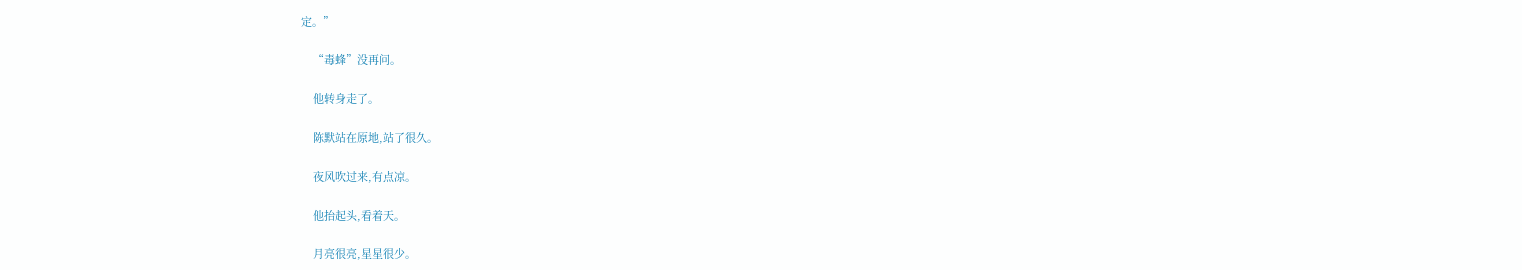定。”

    “毒蜂”没再问。

    他转身走了。

    陈默站在原地,站了很久。

    夜风吹过来,有点凉。

    他抬起头,看着天。

    月亮很亮,星星很少。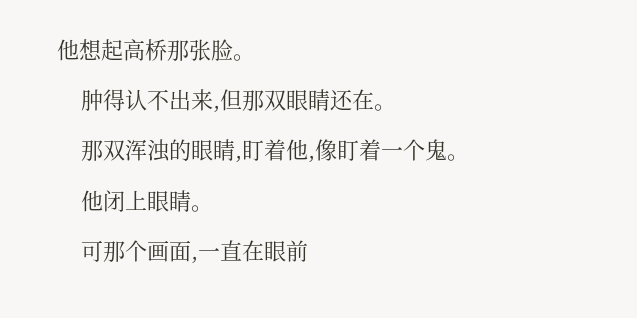他想起高桥那张脸。

    肿得认不出来,但那双眼睛还在。

    那双浑浊的眼睛,盯着他,像盯着一个鬼。

    他闭上眼睛。

    可那个画面,一直在眼前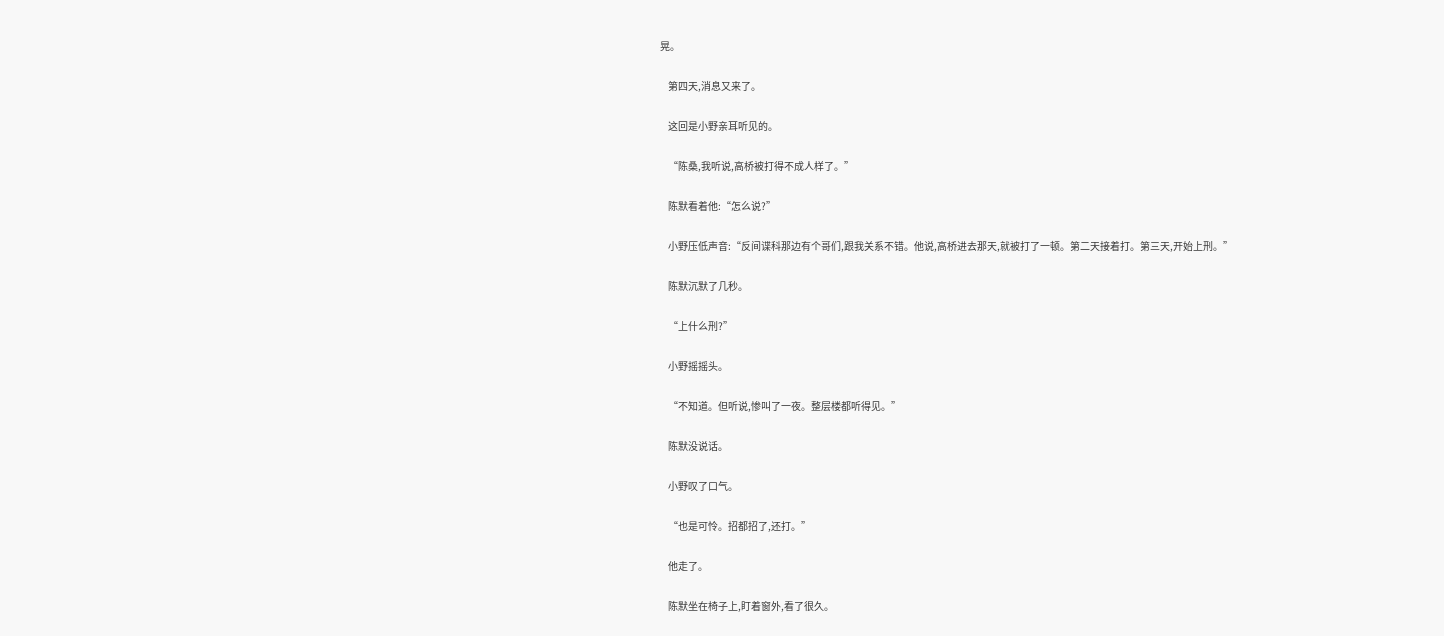晃。

    第四天,消息又来了。

    这回是小野亲耳听见的。

    “陈桑,我听说,高桥被打得不成人样了。”

    陈默看着他:“怎么说?”

    小野压低声音:“反间谍科那边有个哥们,跟我关系不错。他说,高桥进去那天,就被打了一顿。第二天接着打。第三天,开始上刑。”

    陈默沉默了几秒。

    “上什么刑?”

    小野摇摇头。

    “不知道。但听说,惨叫了一夜。整层楼都听得见。”

    陈默没说话。

    小野叹了口气。

    “也是可怜。招都招了,还打。”

    他走了。

    陈默坐在椅子上,盯着窗外,看了很久。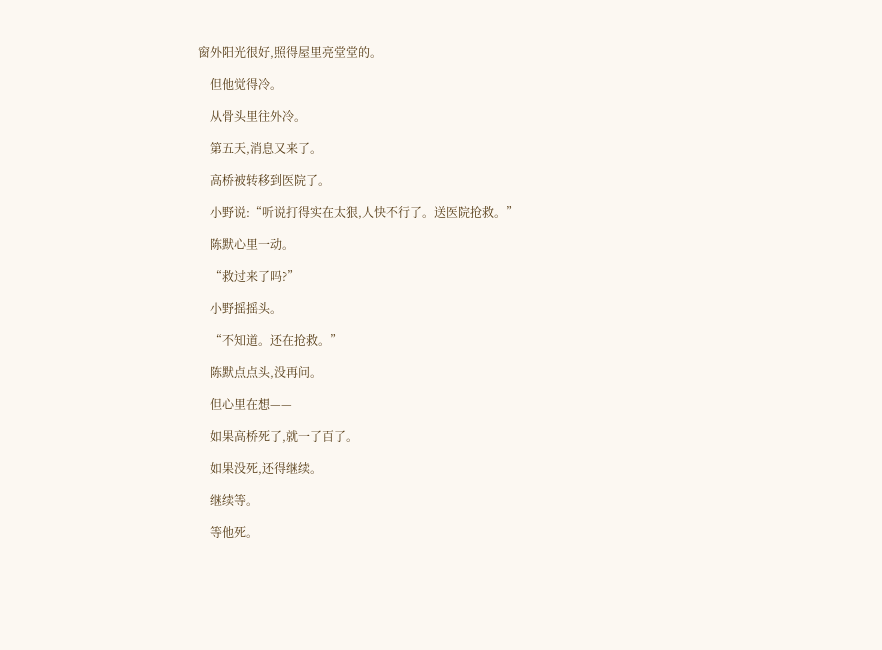窗外阳光很好,照得屋里亮堂堂的。

    但他觉得冷。

    从骨头里往外冷。

    第五天,消息又来了。

    高桥被转移到医院了。

    小野说:“听说打得实在太狠,人快不行了。送医院抢救。”

    陈默心里一动。

    “救过来了吗?”

    小野摇摇头。

    “不知道。还在抢救。”

    陈默点点头,没再问。

    但心里在想——

    如果高桥死了,就一了百了。

    如果没死,还得继续。

    继续等。

    等他死。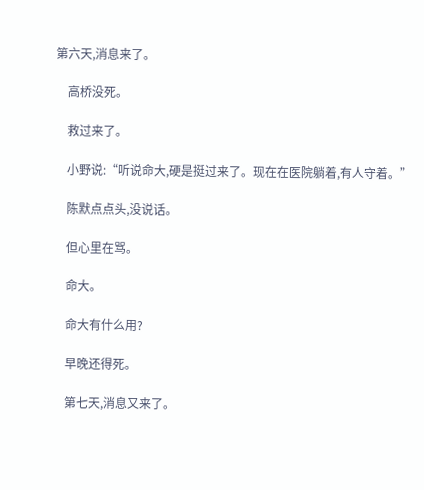第六天,消息来了。

    高桥没死。

    救过来了。

    小野说:“听说命大,硬是挺过来了。现在在医院躺着,有人守着。”

    陈默点点头,没说话。

    但心里在骂。

    命大。

    命大有什么用?

    早晚还得死。

    第七天,消息又来了。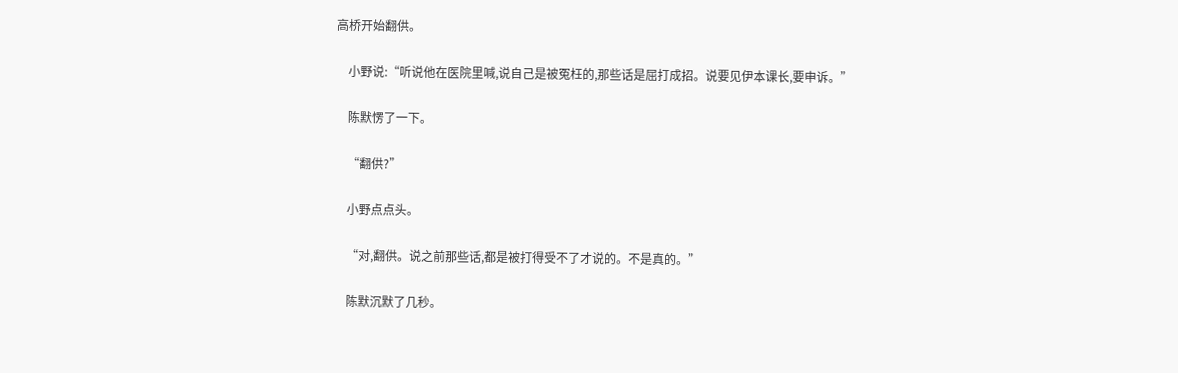高桥开始翻供。

    小野说:“听说他在医院里喊,说自己是被冤枉的,那些话是屈打成招。说要见伊本课长,要申诉。”

    陈默愣了一下。

    “翻供?”

    小野点点头。

    “对,翻供。说之前那些话,都是被打得受不了才说的。不是真的。”

    陈默沉默了几秒。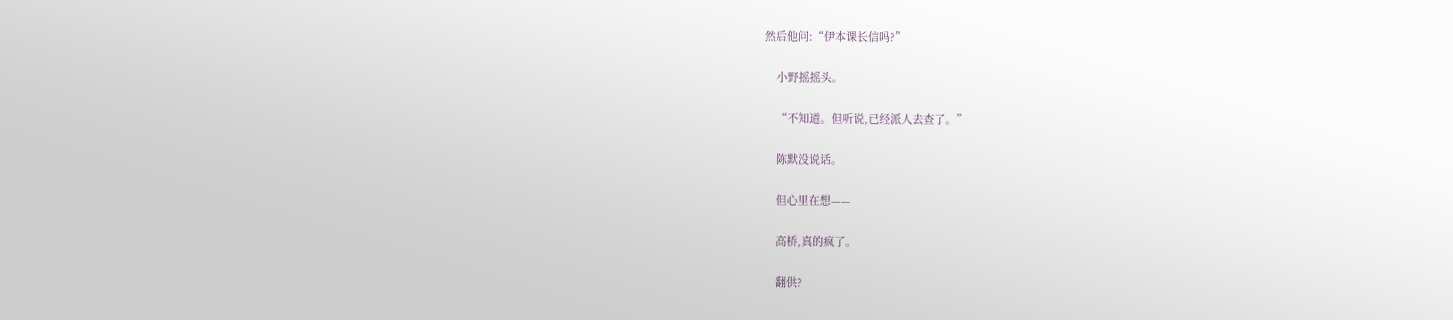然后他问:“伊本课长信吗?”

    小野摇摇头。

    “不知道。但听说,已经派人去查了。”

    陈默没说话。

    但心里在想——

    高桥,真的疯了。

    翻供?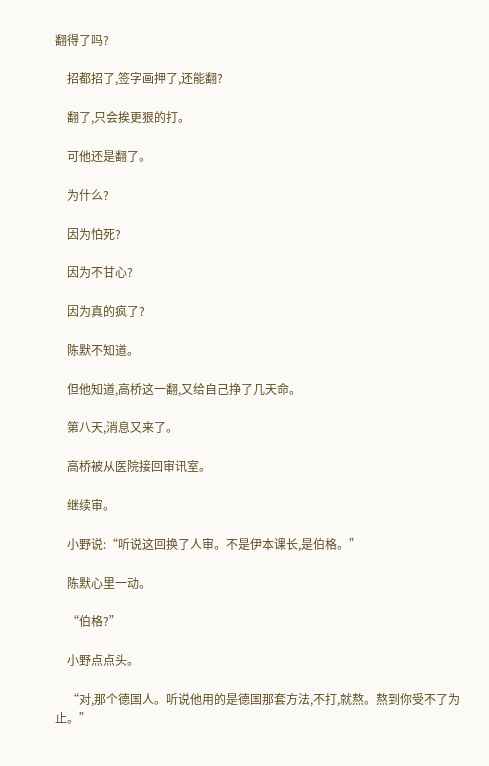翻得了吗?

    招都招了,签字画押了,还能翻?

    翻了,只会挨更狠的打。

    可他还是翻了。

    为什么?

    因为怕死?

    因为不甘心?

    因为真的疯了?

    陈默不知道。

    但他知道,高桥这一翻,又给自己挣了几天命。

    第八天,消息又来了。

    高桥被从医院接回审讯室。

    继续审。

    小野说:“听说这回换了人审。不是伊本课长,是伯格。”

    陈默心里一动。

    “伯格?”

    小野点点头。

    “对,那个德国人。听说他用的是德国那套方法,不打,就熬。熬到你受不了为止。”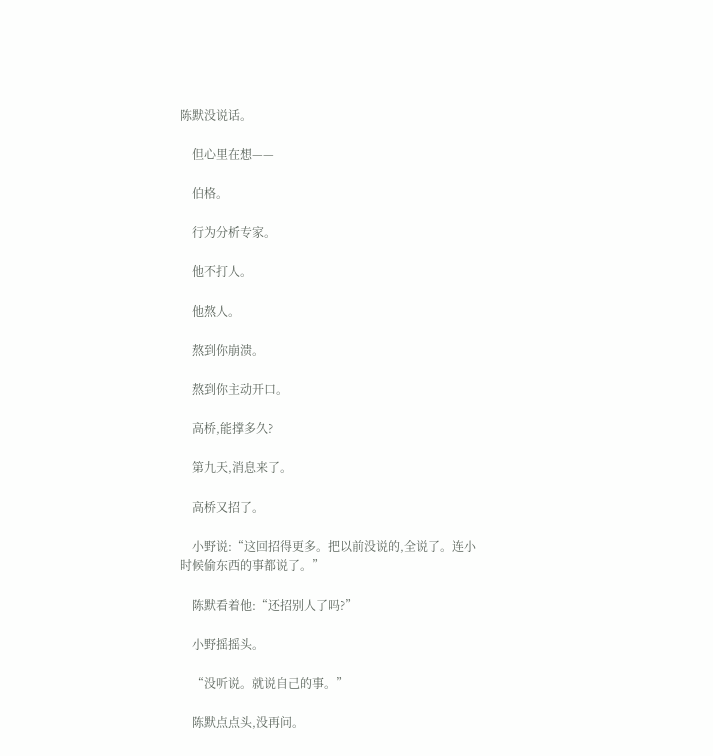陈默没说话。

    但心里在想——

    伯格。

    行为分析专家。

    他不打人。

    他熬人。

    熬到你崩溃。

    熬到你主动开口。

    高桥,能撑多久?

    第九天,消息来了。

    高桥又招了。

    小野说:“这回招得更多。把以前没说的,全说了。连小时候偷东西的事都说了。”

    陈默看着他:“还招别人了吗?”

    小野摇摇头。

    “没听说。就说自己的事。”

    陈默点点头,没再问。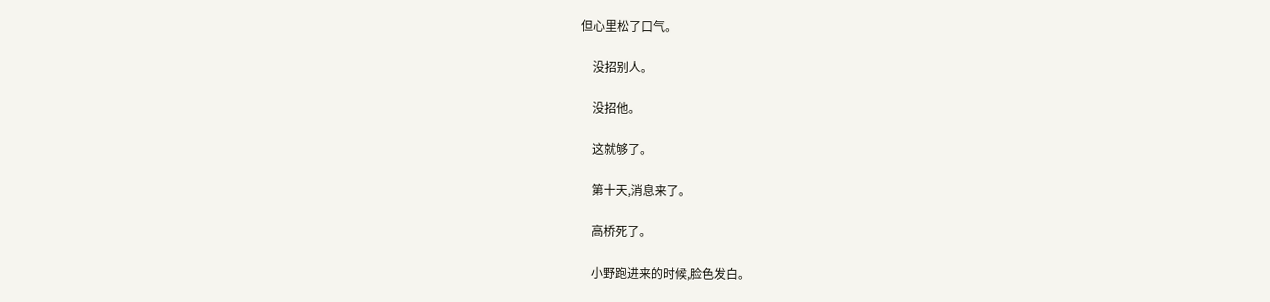但心里松了口气。

    没招别人。

    没招他。

    这就够了。

    第十天,消息来了。

    高桥死了。

    小野跑进来的时候,脸色发白。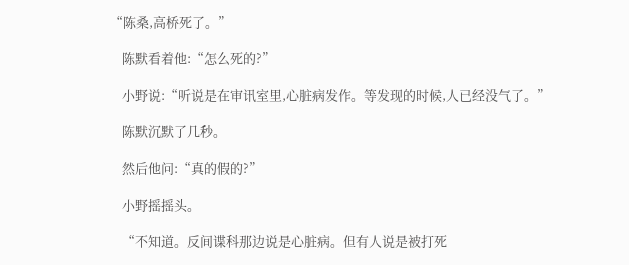“陈桑,高桥死了。”

    陈默看着他:“怎么死的?”

    小野说:“听说是在审讯室里,心脏病发作。等发现的时候,人已经没气了。”

    陈默沉默了几秒。

    然后他问:“真的假的?”

    小野摇摇头。

    “不知道。反间谍科那边说是心脏病。但有人说是被打死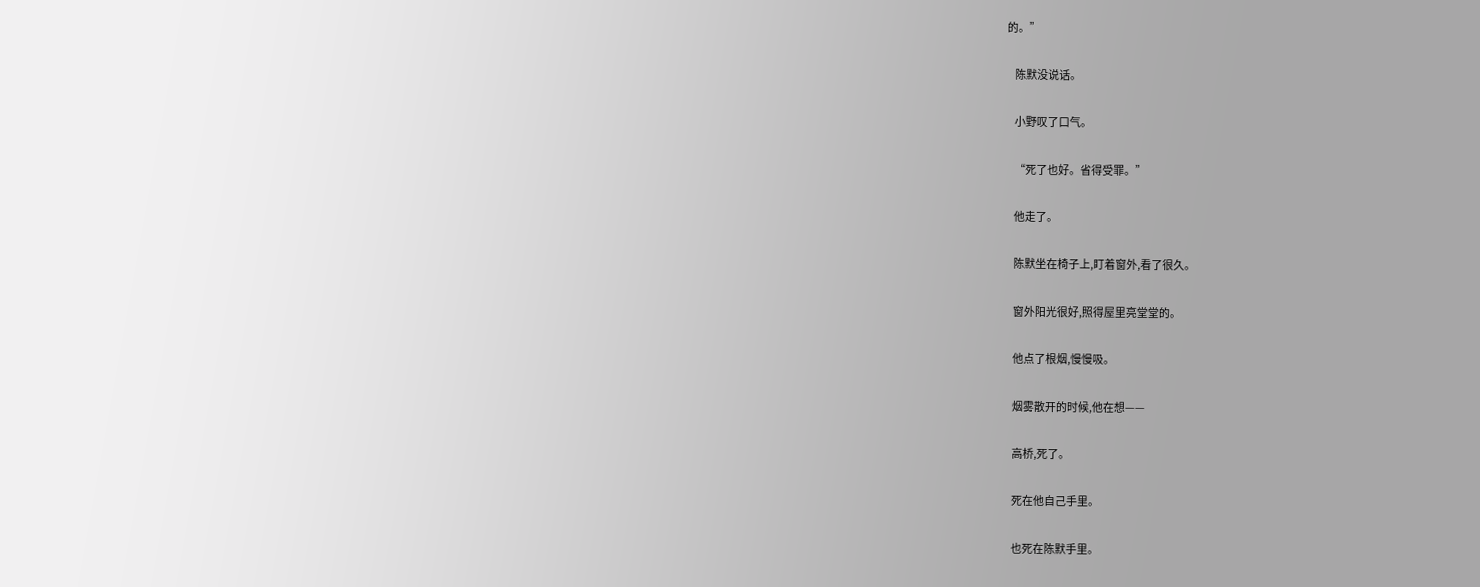的。”

    陈默没说话。

    小野叹了口气。

    “死了也好。省得受罪。”

    他走了。

    陈默坐在椅子上,盯着窗外,看了很久。

    窗外阳光很好,照得屋里亮堂堂的。

    他点了根烟,慢慢吸。

    烟雾散开的时候,他在想——

    高桥,死了。

    死在他自己手里。

    也死在陈默手里。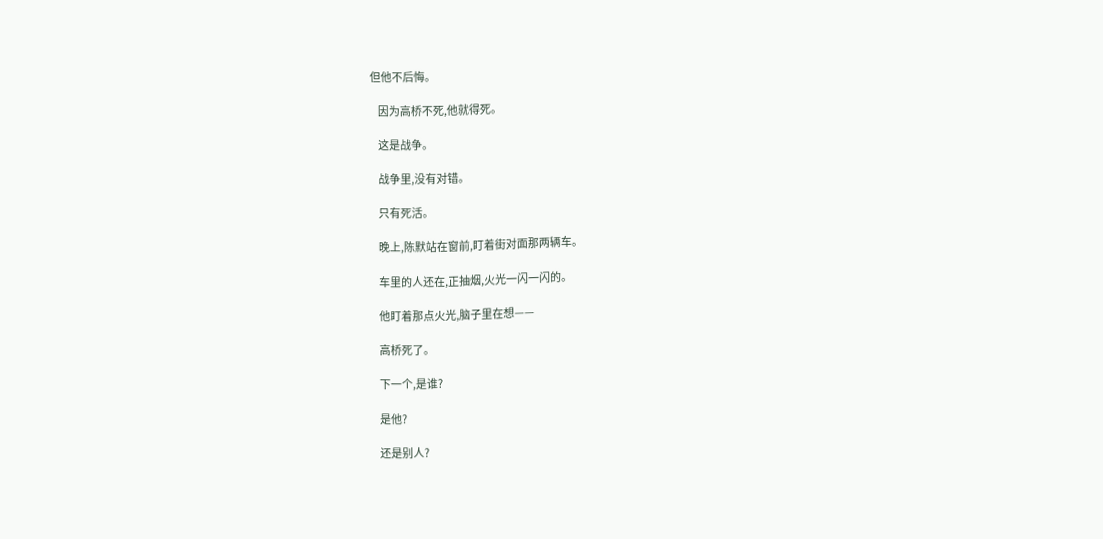但他不后悔。

    因为高桥不死,他就得死。

    这是战争。

    战争里,没有对错。

    只有死活。

    晚上,陈默站在窗前,盯着街对面那两辆车。

    车里的人还在,正抽烟,火光一闪一闪的。

    他盯着那点火光,脑子里在想——

    高桥死了。

    下一个,是谁?

    是他?

    还是别人?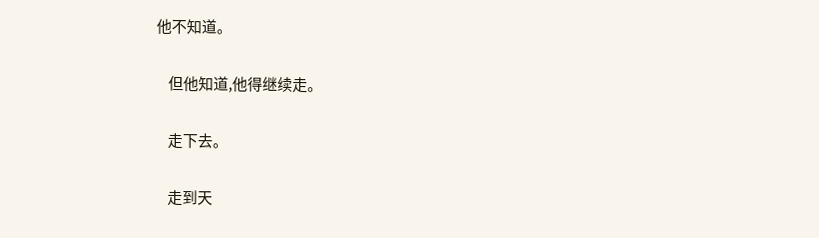他不知道。

    但他知道,他得继续走。

    走下去。

    走到天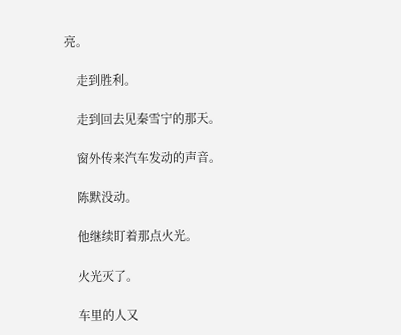亮。

    走到胜利。

    走到回去见秦雪宁的那天。

    窗外传来汽车发动的声音。

    陈默没动。

    他继续盯着那点火光。

    火光灭了。

    车里的人又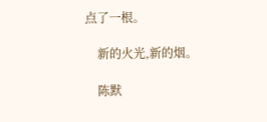点了一根。

    新的火光,新的烟。

    陈默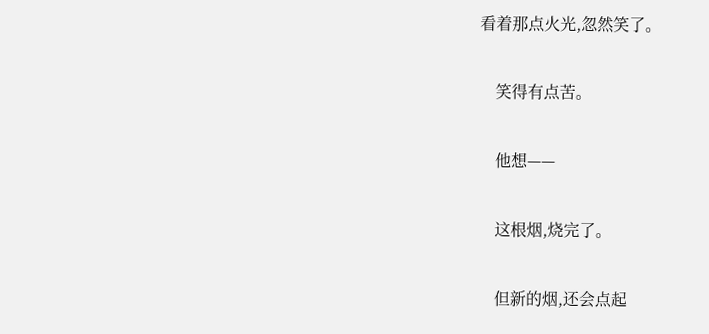看着那点火光,忽然笑了。

    笑得有点苦。

    他想——

    这根烟,烧完了。

    但新的烟,还会点起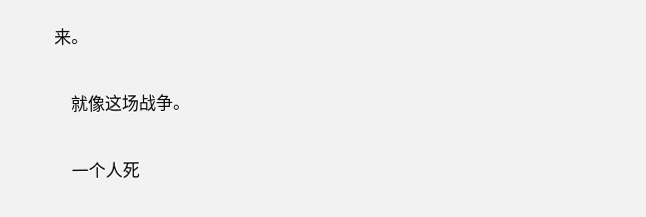来。

    就像这场战争。

    一个人死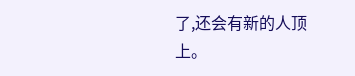了,还会有新的人顶上。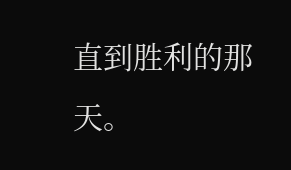直到胜利的那天。